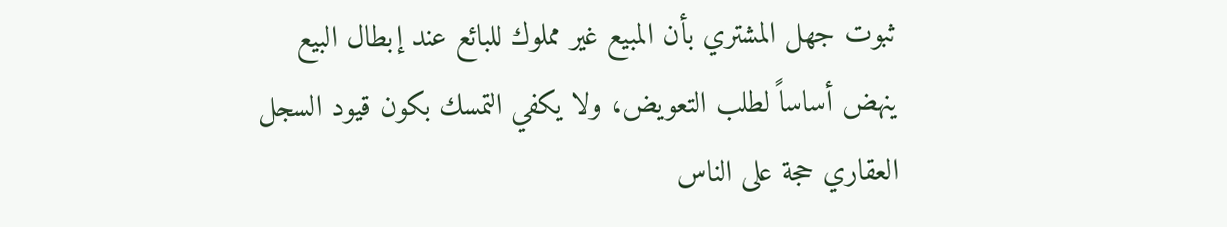ثبوت جهل المشتري بأن المبيع غير مملوك للبائع عند إبطال البيع ينهض أساساً لطلب التعويض، ولا يكفي التمسك بكون قيود السجل العقاري حجة على الناس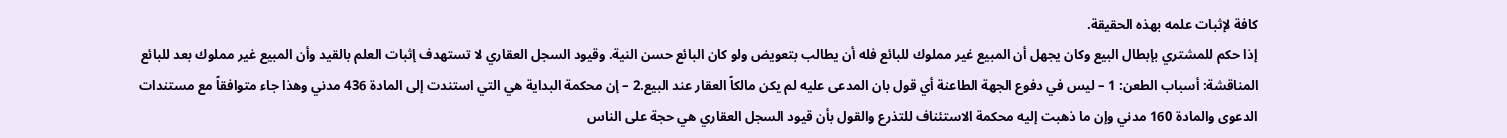كافة لإثبات علمه بهذه الحقيقة.
إذا حكم للمشتري بإبطال البيع وكان يجهل أن المبيع غير مملوك للبائع فله أن يطالب بتعويض ولو كان البائع حسن النية. وقيود السجل العقاري لا تستهدف إثبات العلم بالقيد وأن المبيع غير مملوك بعد للبائع المناقشة: أسباب الطعن: 1 – ليس في دفوع الجهة الطاعنة أي قول بان المدعى عليه لم يكن مالكاً العقار عند البيع.2 – إن محكمة البداية هي التي استندت إلى المادة 436 مدني وهذا جاء متوافقاً مع مستندات الدعوى والمادة 160 مدني وإن ما ذهبت إليه محكمة الاستئناف للتذرع والقول بأن قيود السجل العقاري هي حجة على الناس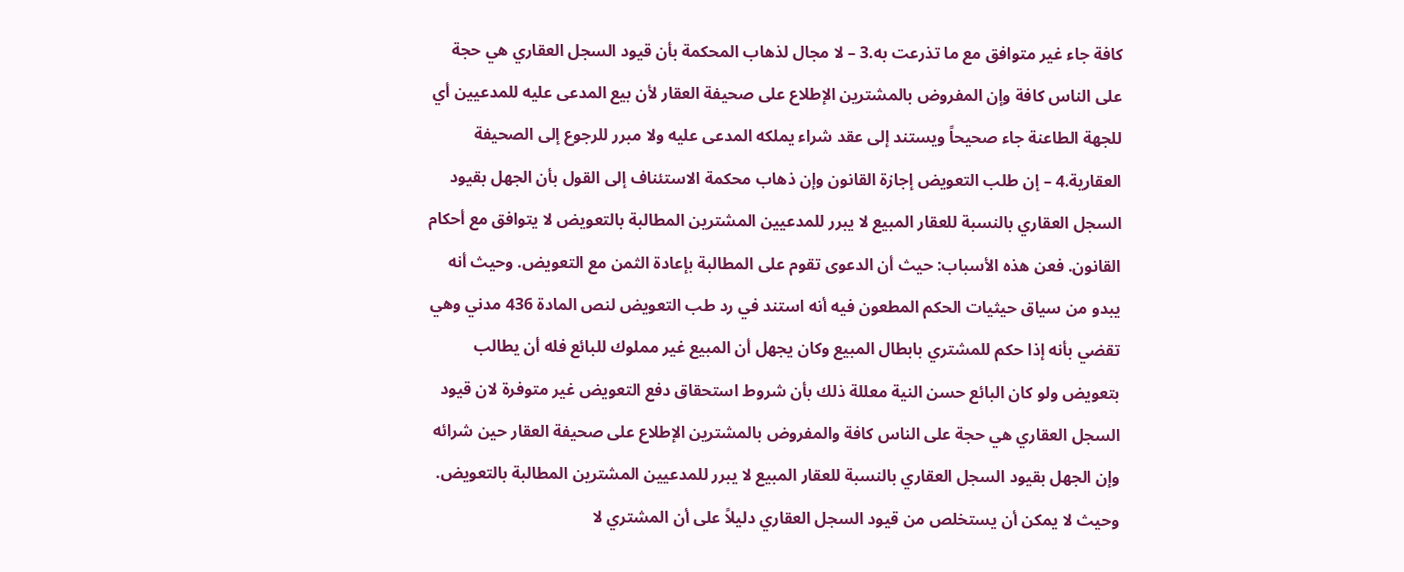كافة جاء غير متوافق مع ما تذرعت به.3 – لا مجال لذهاب المحكمة بأن قيود السجل العقاري هي حجة على الناس كافة وإن المفروض بالمشترين الإطلاع على صحيفة العقار لأن بيع المدعى عليه للمدعيين أي للجهة الطاعنة جاء صحيحاً ويستند إلى عقد شراء يملكه المدعى عليه ولا مبرر للرجوع إلى الصحيفة العقارية.4 – إن طلب التعويض إجازة القانون وإن ذهاب محكمة الاستئناف إلى القول بأن الجهل بقيود السجل العقاري بالنسبة للعقار المبيع لا يبرر للمدعيين المشترين المطالبة بالتعويض لا يتوافق مع أحكام القانون. فعن هذه الأسباب: حيث أن الدعوى تقوم على المطالبة بإعادة الثمن مع التعويض. وحيث أنه يبدو من سياق حيثيات الحكم المطعون فيه أنه استند في رد طب التعويض لنص المادة 436 مدني وهي تقضي بأنه إذا حكم للمشتري بابطال المبيع وكان يجهل أن المبيع غير مملوك للبائع فله أن يطالب بتعويض ولو كان البائع حسن النية معللة ذلك بأن شروط استحقاق دفع التعويض غير متوفرة لان قيود السجل العقاري هي حجة على الناس كافة والمفروض بالمشترين الإطلاع على صحيفة العقار حين شرائه وإن الجهل بقيود السجل العقاري بالنسبة للعقار المبيع لا يبرر للمدعيين المشترين المطالبة بالتعويض. وحيث لا يمكن أن يستخلص من قيود السجل العقاري دليلاً على أن المشتري لا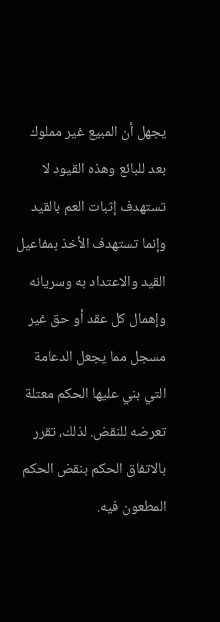يجهل أن المبيع غير مملوك بعد للبائع وهذه القيود لا تستهدف إثبات العم بالقيد وإنما تستهدف الأخذ بمفاعيل القيد والاعتداد به وسريانه وإهمال كل عقد أو حق غير مسجل مما يجعل الدعامة التي بني عليها الحكم معتلة تعرضه للنقض. لذلك، تقرر بالاتفاق الحكم بنقض الحكم المطعون فيه.